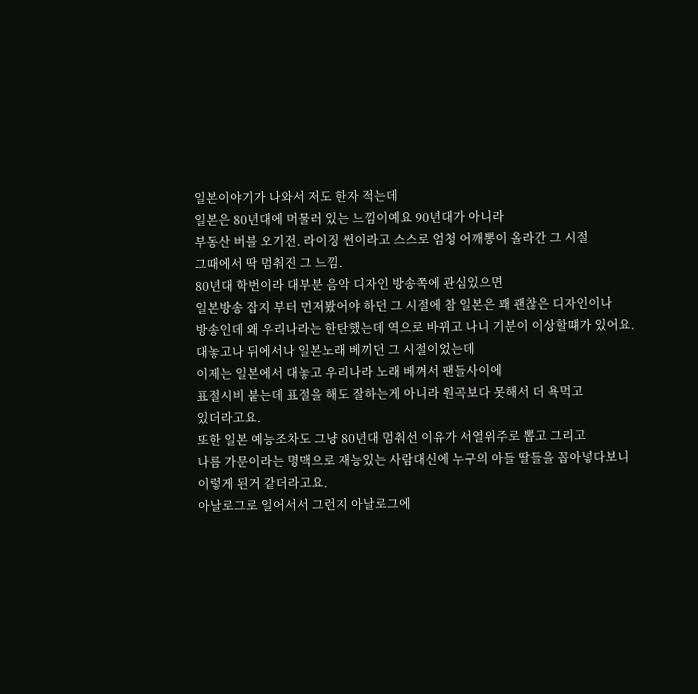일본이야기가 나와서 저도 한자 적는데
일본은 80년대에 머물러 있는 느낌이예요 90년대가 아니라
부동산 버블 오기전. 라이징 썬이라고 스스로 엄청 어깨뽕이 올라간 그 시절
그때에서 딱 멈춰진 그 느낌.
80년대 학번이라 대부분 음악 디자인 방송쪽에 관심있으면
일본방송 잡지 부터 먼저봤어야 하던 그 시절에 참 일본은 꽤 괜찮은 디자인이나
방송인데 왜 우리나라는 한탄했는데 역으로 바뀌고 나니 기분이 이상할떄가 있어요.
대놓고나 뒤에서나 일본노래 베끼던 그 시절이었는데
이제는 일본에서 대놓고 우리나라 노래 베껴서 팬들사이에
표절시비 붙는데 표절을 해도 잘하는게 아니라 원곡보다 못해서 더 욕먹고
있더라고요.
또한 일본 예능조차도 그냥 80년대 멈춰선 이유가 서열위주로 뽑고 그리고
나름 가문이라는 명맥으로 재능있는 사람대신에 누구의 아들 딸들을 꼽아넣다보니
이렇게 된거 같더라고요.
아날로그로 일어서서 그런지 아날로그에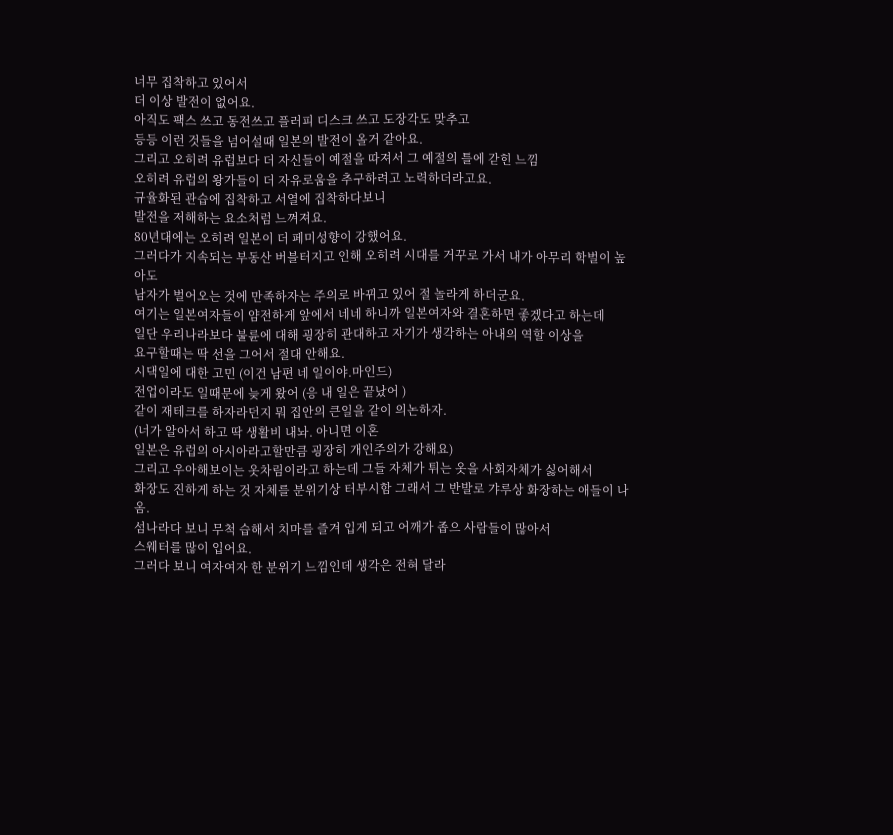너무 집착하고 있어서
더 이상 발전이 없어요.
아직도 팩스 쓰고 동전쓰고 플러피 디스크 쓰고 도장각도 맞추고
등등 이런 것들을 넘어설때 일본의 발전이 올거 같아요.
그리고 오히려 유럽보다 더 자신들이 예절을 따져서 그 예절의 틀에 갇힌 느낌
오히려 유럽의 왕가들이 더 자유로움을 추구하려고 노력하더라고요.
규율화된 관습에 집착하고 서열에 집착하다보니
발전을 저해하는 요소처럼 느껴져요.
80년대에는 오히려 일본이 더 페미성향이 강했어요.
그러다가 지속되는 부동산 버블터지고 인해 오히려 시대를 거꾸로 가서 내가 아무리 학벌이 높아도
남자가 벌어오는 것에 만족하자는 주의로 바뀌고 있어 절 놀라게 하더군요.
여기는 일본여자들이 얌전하게 앞에서 네네 하니까 일본여자와 결혼하면 좋겠다고 하는데
일단 우리나라보다 불륜에 대해 굉장히 관대하고 자기가 생각하는 아내의 역할 이상을
요구할때는 딱 선을 그어서 절대 안해요.
시댁일에 대한 고민 (이건 남편 네 일이야.마인드)
전업이라도 일때문에 늦게 왔어 (응 내 일은 끝났어 )
같이 재테크를 하자라던지 뭐 집안의 큰일을 같이 의논하자.
(너가 알아서 하고 딱 생활비 내놔. 아니면 이혼
일본은 유럽의 아시아라고할만큼 굉장히 개인주의가 강해요)
그리고 우아해보이는 옷차림이라고 하는데 그들 자체가 튀는 옷을 사회자체가 싫어해서
화장도 진하게 하는 것 자체를 분위기상 터부시함 그래서 그 반발로 갸루상 화장하는 애들이 나옴.
섬나라다 보니 무척 습해서 치마를 즐겨 입게 되고 어깨가 좁으 사람들이 많아서
스웨터를 많이 입어요.
그러다 보니 여자여자 한 분위기 느낌인데 생각은 전혀 달라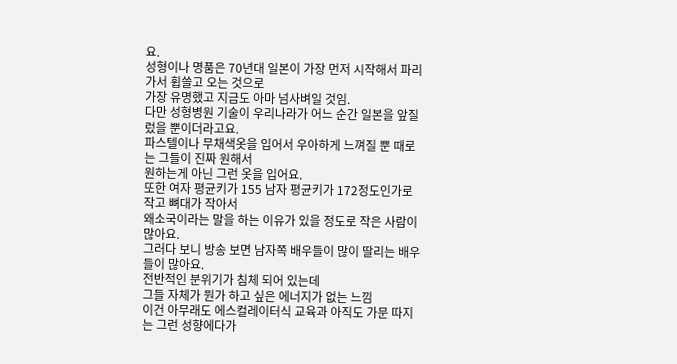요.
성형이나 명품은 70년대 일본이 가장 먼저 시작해서 파리가서 휩쓸고 오는 것으로
가장 유명했고 지금도 아마 넘사벼일 것임.
다만 성형병원 기술이 우리나라가 어느 순간 일본을 앞질렀을 뿐이더라고요.
파스텔이나 무채색옷을 입어서 우아하게 느껴질 뿐 때로는 그들이 진짜 원해서
원하는게 아닌 그런 옷을 입어요.
또한 여자 평균키가 155 남자 평균키가 172정도인가로 작고 뼈대가 작아서
왜소국이라는 말을 하는 이유가 있을 정도로 작은 사람이 많아요.
그러다 보니 방송 보면 남자쪽 배우들이 많이 딸리는 배우들이 많아요.
전반적인 분위기가 침체 되어 있는데
그들 자체가 뭔가 하고 싶은 에너지가 없는 느낌
이건 아무래도 에스컬레이터식 교육과 아직도 가문 따지는 그런 성향에다가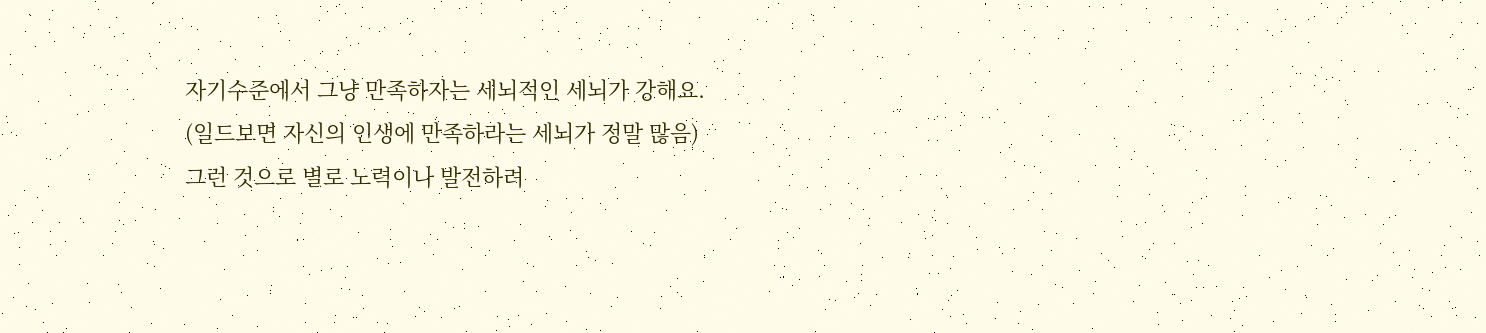자기수준에서 그냥 만족하자는 세뇌적인 세뇌가 강해요.
(일드보면 자신의 인생에 만족하라는 세뇌가 정말 많음)
그런 것으로 별로 노력이나 발전하려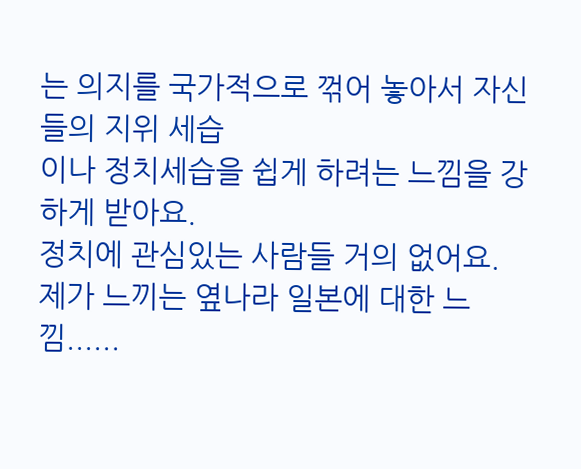는 의지를 국가적으로 꺾어 놓아서 자신들의 지위 세습
이나 정치세습을 쉽게 하려는 느낌을 강하게 받아요.
정치에 관심있는 사람들 거의 없어요.
제가 느끼는 옆나라 일본에 대한 느낌......